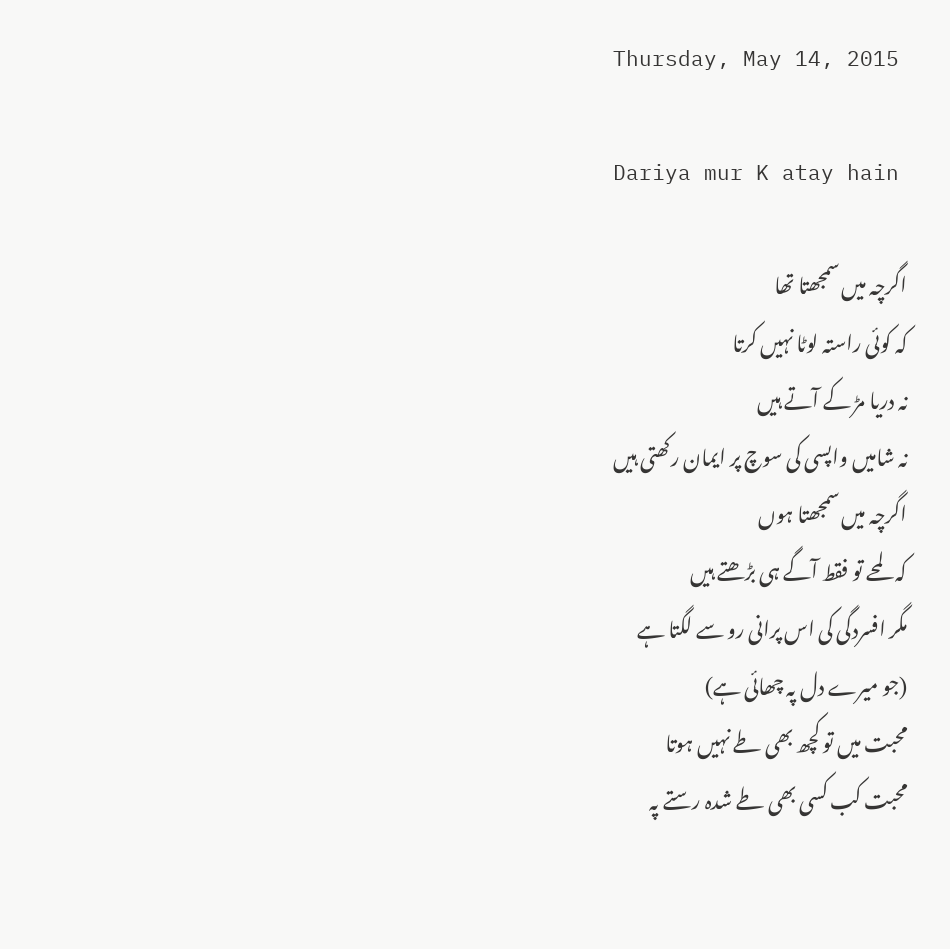Thursday, May 14, 2015

Dariya mur K atay hain

اگرچہ میں سمجھتا تھا
کہ کوئی راستہ لوٹا نہیں کرتا
نہ دریا مڑ کے آتے ہیں
نہ شامیں واپسی کی سوچ پر ایمان رکھتی ہیں
اگرچہ میں سمجھتا ہوں
کہ لمحے تو فقط آگے ہی بڑھتے ہیں
مگر افسردگی کی اس پرانی رو سے لگتا ہے
(جو میرے دل پہ چھائی ہے)
محبت میں تو کچھ بھی طے نہیں ہوتا
محبت کب کسی بھی طے شدہ رستے پہ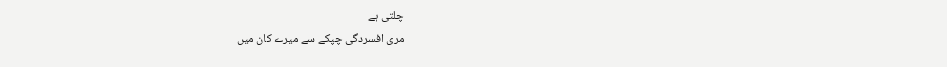چلتی ہے
مری افسردگی چپکے سے میرے کان میں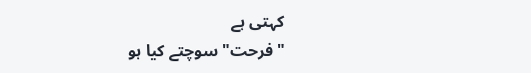کہتی ہے
"فرحت" سوچتے کیا ہو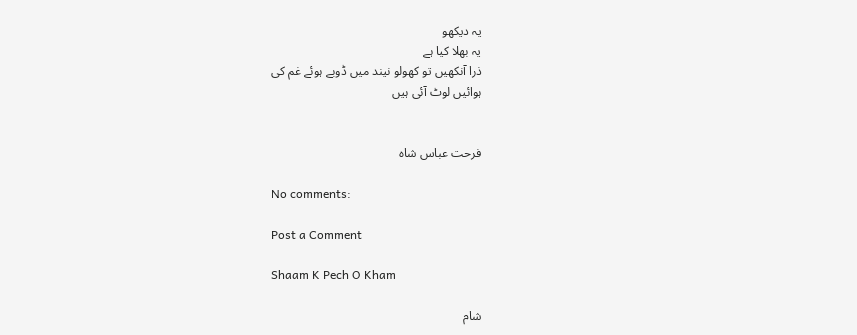یہ دیکھو
یہ بھلا کیا ہے
ذرا آنکھیں تو کھولو نیند میں ڈوبے ہوئے غم کی
ہوائیں لوٹ آئی ہیں


فرحت عباس شاہ

No comments:

Post a Comment

Shaam K Pech O Kham

شام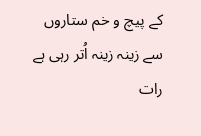کے پیچ و خم ستاروں سے زینہ زینہ اُتر رہی ہے رات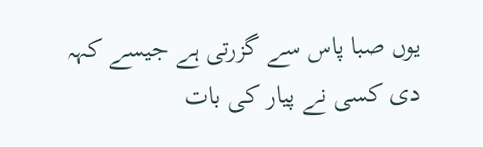یوں صبا پاس سے گزرتی ہے جیسے کہہ دی کسی نے پیار کی بات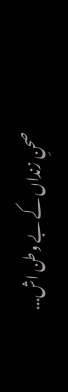صحنِ زنداں کے بے وطن اش...